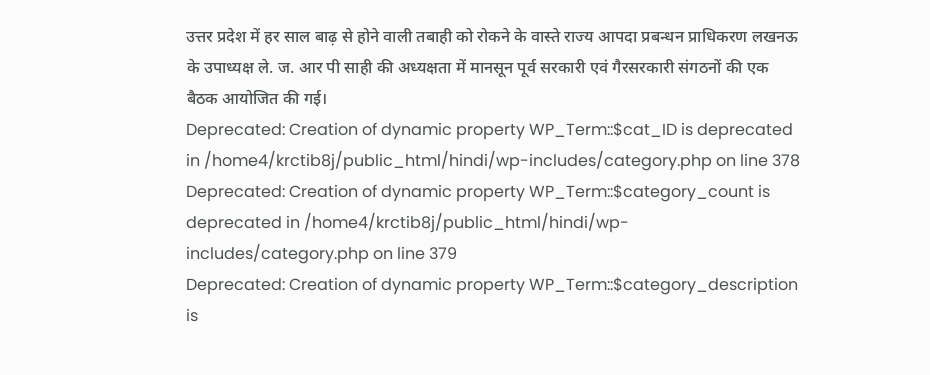उत्तर प्रदेश में हर साल बाढ़ से होने वाली तबाही को रोकने के वास्ते राज्य आपदा प्रबन्धन प्राधिकरण लखनऊ के उपाध्यक्ष ले. ज. आर पी साही की अध्यक्षता में मानसून पूर्व सरकारी एवं गैरसरकारी संगठनों की एक बैठक आयोजित की गई।
Deprecated: Creation of dynamic property WP_Term::$cat_ID is deprecated in /home4/krctib8j/public_html/hindi/wp-includes/category.php on line 378
Deprecated: Creation of dynamic property WP_Term::$category_count is deprecated in /home4/krctib8j/public_html/hindi/wp-includes/category.php on line 379
Deprecated: Creation of dynamic property WP_Term::$category_description is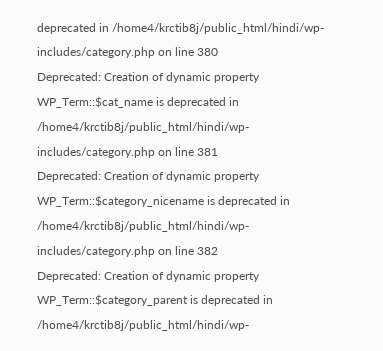deprecated in /home4/krctib8j/public_html/hindi/wp-includes/category.php on line 380
Deprecated: Creation of dynamic property WP_Term::$cat_name is deprecated in /home4/krctib8j/public_html/hindi/wp-includes/category.php on line 381
Deprecated: Creation of dynamic property WP_Term::$category_nicename is deprecated in /home4/krctib8j/public_html/hindi/wp-includes/category.php on line 382
Deprecated: Creation of dynamic property WP_Term::$category_parent is deprecated in /home4/krctib8j/public_html/hindi/wp-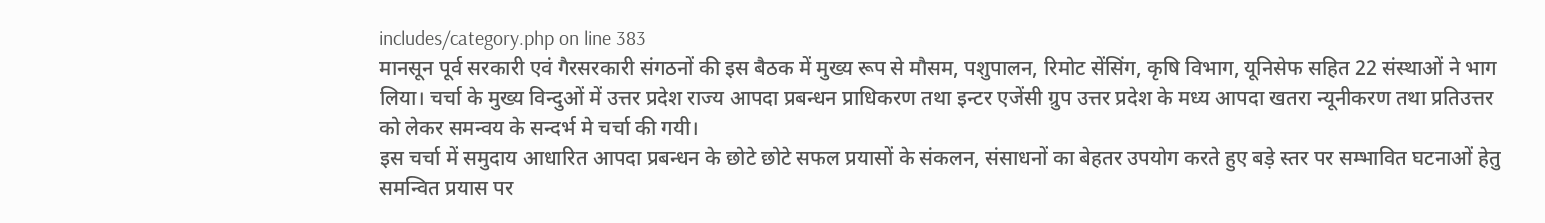includes/category.php on line 383
मानसून पूर्व सरकारी एवं गैरसरकारी संगठनों की इस बैठक में मुख्य रूप से मौसम, पशुपालन, रिमोट सेंसिंग, कृषि विभाग, यूनिसेफ सहित 22 संस्थाओं ने भाग लिया। चर्चा के मुख्य विन्दुओं में उत्तर प्रदेश राज्य आपदा प्रबन्धन प्राधिकरण तथा इन्टर एजेंसी ग्रुप उत्तर प्रदेश के मध्य आपदा खतरा न्यूनीकरण तथा प्रतिउत्तर को लेकर समन्वय के सन्दर्भ मे चर्चा की गयी।
इस चर्चा में समुदाय आधारित आपदा प्रबन्धन के छोटे छोटे सफल प्रयासों के संकलन, संसाधनों का बेहतर उपयोग करते हुए बड़े स्तर पर सम्भावित घटनाओं हेतु समन्वित प्रयास पर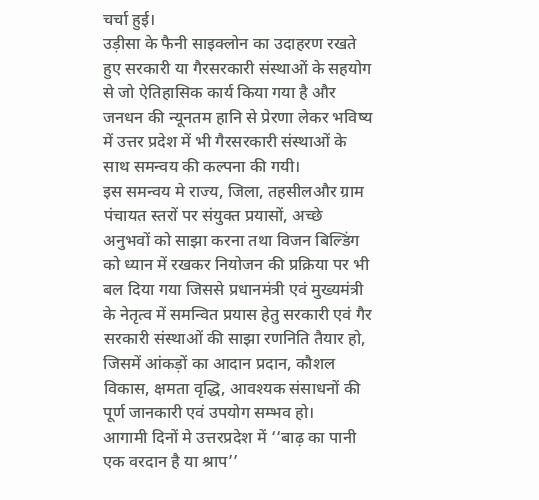चर्चा हुई।
उड़ीसा के फैनी साइक्लोन का उदाहरण रखते हुए सरकारी या गैरसरकारी संस्थाओं के सहयोग से जो ऐतिहासिक कार्य किया गया है और जनधन की न्यूनतम हानि से प्रेरणा लेकर भविष्य में उत्तर प्रदेश में भी गैरसरकारी संस्थाओं के साथ समन्वय की कल्पना की गयी।
इस समन्वय मे राज्य, जिला, तहसीलऔर ग्राम पंचायत स्तरों पर संयुक्त प्रयासों, अच्छे अनुभवों को साझा करना तथा विजन बिल्डिंग को ध्यान में रखकर नियोजन की प्रक्रिया पर भी बल दिया गया जिससे प्रधानमंत्री एवं मुख्यमंत्री के नेतृत्व में समन्वित प्रयास हेतु सरकारी एवं गैर सरकारी संस्थाओं की साझा रणनिति तैयार हो, जिसमें आंकड़ों का आदान प्रदान, कौशल विकास, क्षमता वृद्धि, आवश्यक संसाधनों की पूर्ण जानकारी एवं उपयोग सम्भव हो।
आगामी दिनों मे उत्तरप्रदेश में ‘‘बाढ़ का पानी एक वरदान है या श्राप’’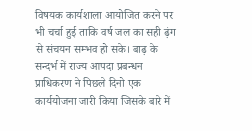विषयक कार्यशाला आयोजित करने पर भी चर्चा हुई ताकि वर्ष जल का सही ढ़ंग से संचयन सम्भव हो सके। बाढ़ के सन्दर्भ में राज्य आपदा प्रबन्धन प्राधिकरण ने पिछले दिनो एक कार्ययोजना जारी किया जिसके बारे में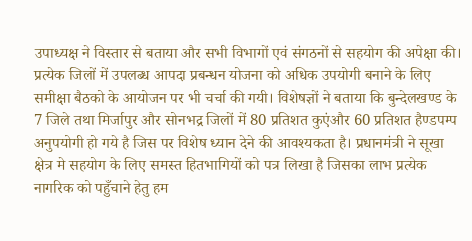उपाध्यक्ष ने विस्तार से बताया और सभी विभागों एवं संगठनों से सहयोग की अपेक्षा की।
प्रत्येक जिलों में उपलब्ध आपदा प्रबन्धन योजना को अधिक उपयोगी बनाने के लिए समीक्षा बैठको के आयोजन पर भी चर्चा की गयी। विशेषज्ञों ने बताया कि बुन्देलखण्ड के 7 जिले तथा मिर्जापुर और सोनभद्र जिलों में 80 प्रतिशत कुएंऔर 60 प्रतिशत हैण्डपम्प अनुपयोगी हो गये है जिस पर विशेष ध्यान देने की आवश्यकता है। प्रधानमंत्री ने सूखा क्षेत्र मे सहयोग के लिए समस्त हितभागियों को पत्र लिखा है जिसका लाभ प्रत्येक नागरिक को पहुँचाने हेतु हम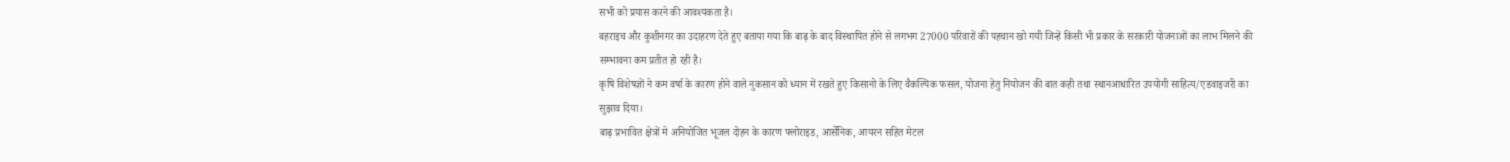सभी को प्रयास करने की आवश्यकता है।
बहराइच और कुशीनगर का उदाहरण देते हुए बताया गया कि बाढ़ के बाद विस्थापित होने से लगभग 27000 परिवारों की पहचान खो गयी जिन्हें किसी भी प्रकार के सरकारी योजनाओं का लाभ मिलने की सम्भावना कम प्रतीत हो रही है।
कृषि विशेषज्ञों ने कम वर्षा के कारण होने वाले नुकसान को ध्यान में रखते हुए किसानो के लिए वैकल्पिक फसल, योजना हेतु नियोजन की बात कही तथा स्थानआधारित उपयोगी साहित्य/एडवाइजरी का सुझाव दिया।
बाढ़ प्रभावित क्षेत्रों मे अनियोजित भूजल दोहन के कारण फ्लोराइड, आर्सेनिक, आयरन सहित मेटल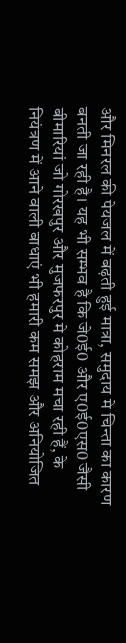और मिनरल की पेयजल में बढ़ती हुई मात्रा, समुदाय मे चिन्ता का कारण बनती जा रही है। यह भी सम्भव है कि जे0ई0 और ए0ई0एस0 जैसी बीमारियां जो गोरखपुर और मुजफरपुर मे कोहराम मचा रही हैं, के नियंत्रण में आने वाली बाधाएं भी हमारी कम समझ और अनियोजित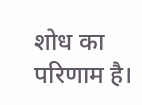शोध का परिणाम है।